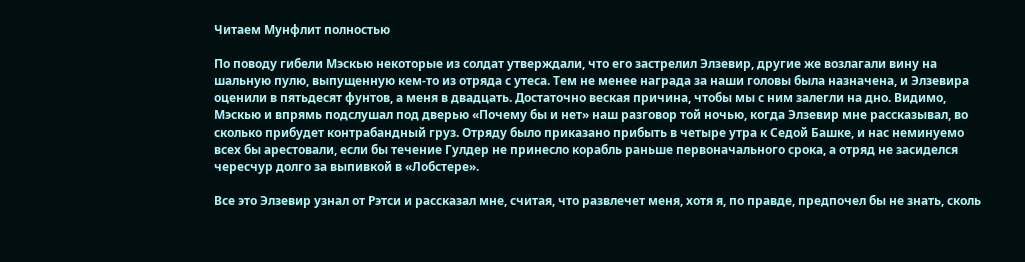Читаем Мунфлит полностью

По поводу гибели Мэскью некоторые из солдат утверждали, что его застрелил Элзевир, другие же возлагали вину на шальную пулю, выпущенную кем-то из отряда с утеса. Тем не менее награда за наши головы была назначена, и Элзевира оценили в пятьдесят фунтов, а меня в двадцать. Достаточно веская причина, чтобы мы с ним залегли на дно. Видимо, Мэскью и впрямь подслушал под дверью «Почему бы и нет» наш разговор той ночью, когда Элзевир мне рассказывал, во сколько прибудет контрабандный груз. Отряду было приказано прибыть в четыре утра к Седой Башке, и нас неминуемо всех бы арестовали, если бы течение Гулдер не принесло корабль раньше первоначального срока, а отряд не засиделся чересчур долго за выпивкой в «Лобстере».

Все это Элзевир узнал от Рэтси и рассказал мне, считая, что развлечет меня, хотя я, по правде, предпочел бы не знать, сколь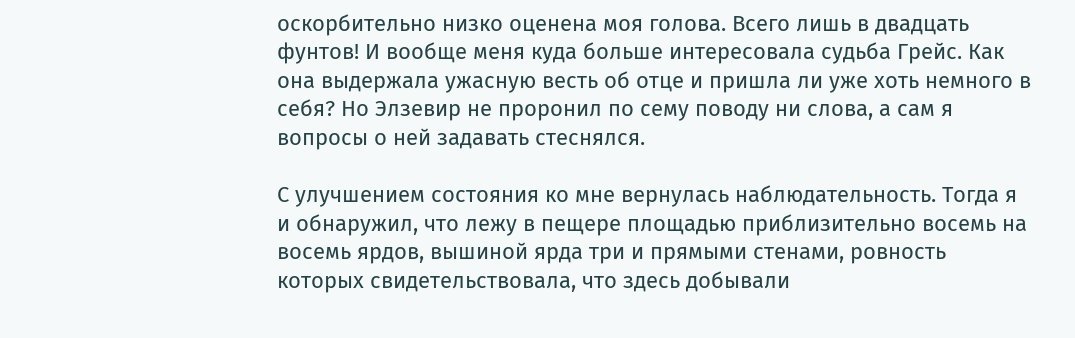оскорбительно низко оценена моя голова. Всего лишь в двадцать фунтов! И вообще меня куда больше интересовала судьба Грейс. Как она выдержала ужасную весть об отце и пришла ли уже хоть немного в себя? Но Элзевир не проронил по сему поводу ни слова, а сам я вопросы о ней задавать стеснялся.

С улучшением состояния ко мне вернулась наблюдательность. Тогда я и обнаружил, что лежу в пещере площадью приблизительно восемь на восемь ярдов, вышиной ярда три и прямыми стенами, ровность которых свидетельствовала, что здесь добывали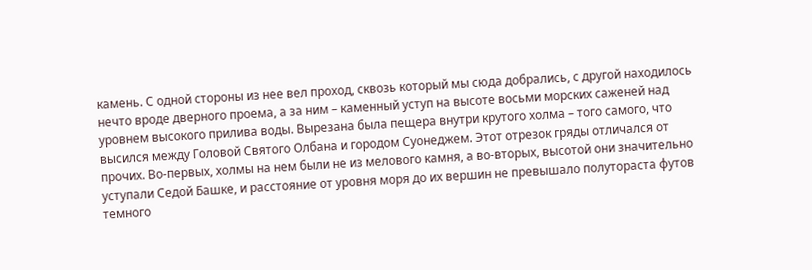камень. С одной стороны из нее вел проход, сквозь который мы сюда добрались, с другой находилось нечто вроде дверного проема, а за ним – каменный уступ на высоте восьми морских саженей над уровнем высокого прилива воды. Вырезана была пещера внутри крутого холма – того самого, что высился между Головой Святого Олбана и городом Суонеджем. Этот отрезок гряды отличался от прочих. Во-первых, холмы на нем были не из мелового камня, а во-вторых, высотой они значительно уступали Седой Башке, и расстояние от уровня моря до их вершин не превышало полутораста футов темного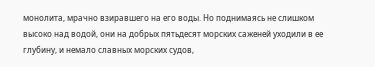монолита, мрачно взиравшего на его воды. Но поднимаясь не слишком высоко над водой, они на добрых пятьдесят морских саженей уходили в ее глубину, и немало славных морских судов,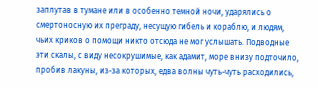заплутав в тумане или в особенно темной ночи, ударялись о смертоносную их преграду, несущую гибель и кораблю, и людям, чьих криков о помощи никто отсюда не мог услышать. Подводные эти скалы, с виду несокрушимые, как адамит, море внизу подточило, пробив лакуны, из-за которых, едва волны чуть-чуть расходились,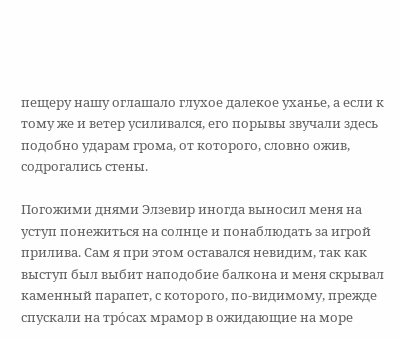пещеру нашу оглашало глухое далекое уханье, а если к тому же и ветер усиливался, его порывы звучали здесь подобно ударам грома, от которого, словно ожив, содрогались стены.

Погожими днями Элзевир иногда выносил меня на уступ понежиться на солнце и понаблюдать за игрой прилива. Сам я при этом оставался невидим, так как выступ был выбит наподобие балкона и меня скрывал каменный парапет, с которого, по-видимому, прежде спускали на тро́сах мрамор в ожидающие на море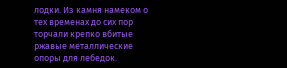лодки. Из камня намеком о тех временах до сих пор торчали крепко вбитые ржавые металлические опоры для лебедок.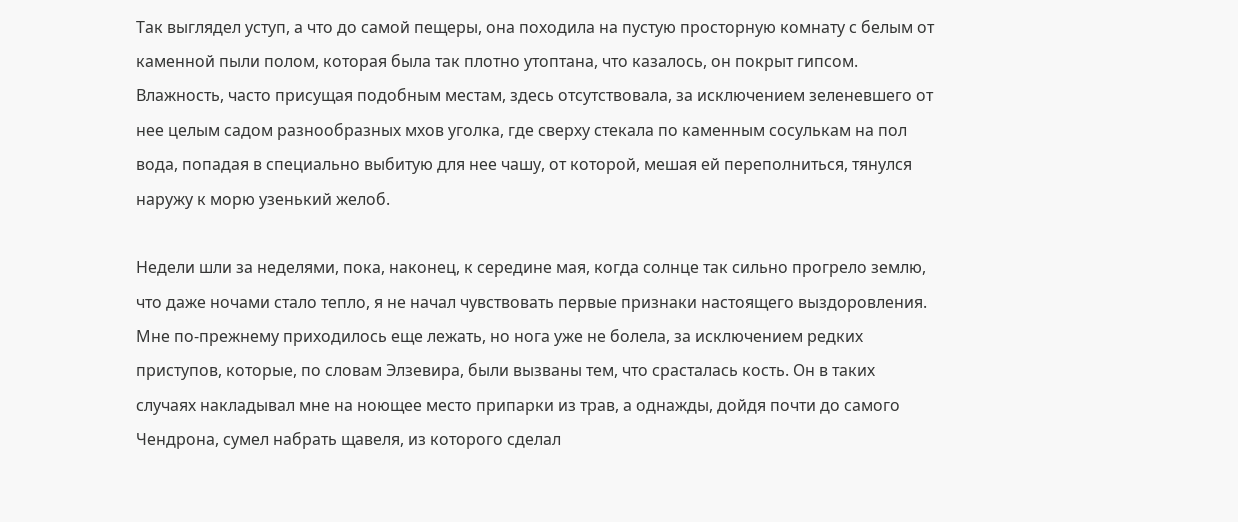Так выглядел уступ, а что до самой пещеры, она походила на пустую просторную комнату с белым от каменной пыли полом, которая была так плотно утоптана, что казалось, он покрыт гипсом. Влажность, часто присущая подобным местам, здесь отсутствовала, за исключением зеленевшего от нее целым садом разнообразных мхов уголка, где сверху стекала по каменным сосулькам на пол вода, попадая в специально выбитую для нее чашу, от которой, мешая ей переполниться, тянулся наружу к морю узенький желоб.

Недели шли за неделями, пока, наконец, к середине мая, когда солнце так сильно прогрело землю, что даже ночами стало тепло, я не начал чувствовать первые признаки настоящего выздоровления. Мне по-прежнему приходилось еще лежать, но нога уже не болела, за исключением редких приступов, которые, по словам Элзевира, были вызваны тем, что срасталась кость. Он в таких случаях накладывал мне на ноющее место припарки из трав, а однажды, дойдя почти до самого Чендрона, сумел набрать щавеля, из которого сделал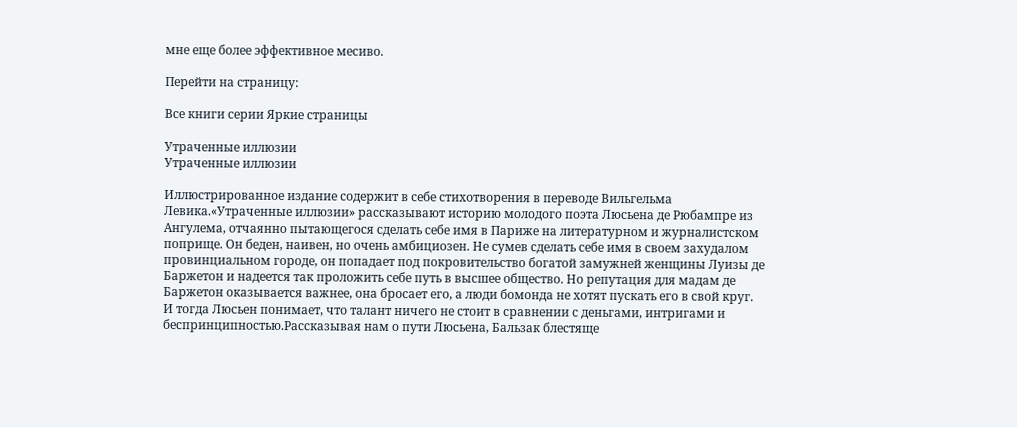мне еще более эффективное месиво.

Перейти на страницу:

Все книги серии Яркие страницы

Утраченные иллюзии
Утраченные иллюзии

Иллюстрированное издание содержит в себе стихотворения в переводе Вильгельма Левика.«Утраченные иллюзии» рассказывают историю молодого поэта Люсьена де Рюбампре из Ангулема, отчаянно пытающегося сделать себе имя в Париже на литературном и журналистском поприще. Он беден, наивен, но очень амбициозен. Не сумев сделать себе имя в своем захудалом провинциальном городе, он попадает под покровительство богатой замужней женщины Луизы де Баржетон и надеется так проложить себе путь в высшее общество. Но репутация для мадам де Баржетон оказывается важнее, она бросает его, а люди бомонда не хотят пускать его в свой круг. И тогда Люсьен понимает, что талант ничего не стоит в сравнении с деньгами, интригами и беспринципностью.Рассказывая нам о пути Люсьена, Бальзак блестяще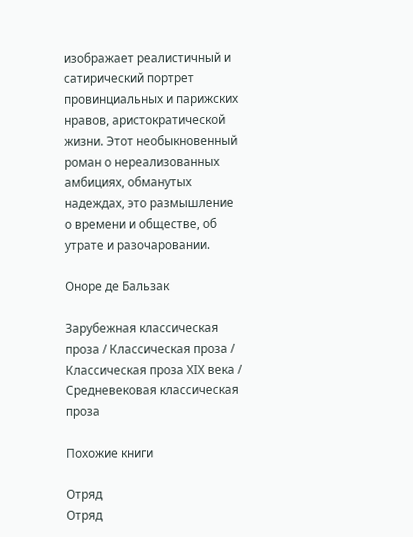изображает реалистичный и сатирический портрет провинциальных и парижских нравов, аристократической жизни. Этот необыкновенный роман о нереализованных амбициях, обманутых надеждах, это размышление о времени и обществе, об утрате и разочаровании.

Оноре де Бальзак

Зарубежная классическая проза / Классическая проза / Классическая проза ХIX века / Средневековая классическая проза

Похожие книги

Отряд
Отряд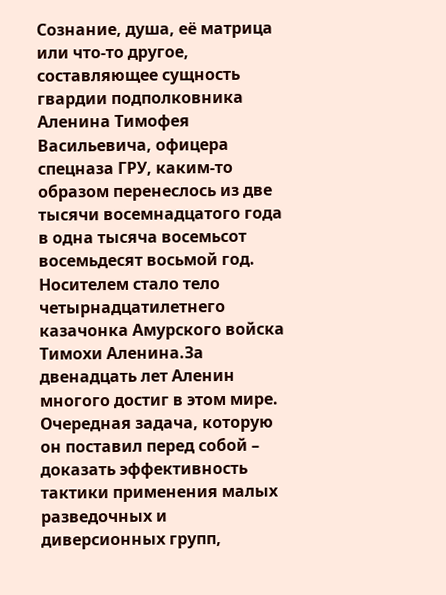Сознание, душа, её матрица или что-то другое, составляющее сущность гвардии подполковника Аленина Тимофея Васильевича, офицера спецназа ГРУ, каким-то образом перенеслось из две тысячи восемнадцатого года в одна тысяча восемьсот восемьдесят восьмой год. Носителем стало тело четырнадцатилетнего казачонка Амурского войска Тимохи Аленина.За двенадцать лет Аленин многого достиг в этом мире. Очередная задача, которую он поставил перед собой – доказать эффективность тактики применения малых разведочных и диверсионных групп,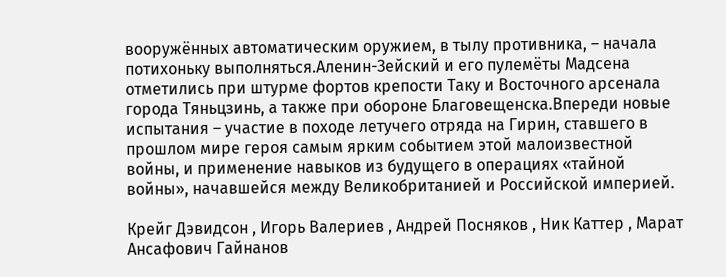вооружённых автоматическим оружием, в тылу противника, – начала потихоньку выполняться.Аленин-Зейский и его пулемёты Мадсена отметились при штурме фортов крепости Таку и Восточного арсенала города Тяньцзинь, а также при обороне Благовещенска.Впереди новые испытания – участие в походе летучего отряда на Гирин, ставшего в прошлом мире героя самым ярким событием этой малоизвестной войны, и применение навыков из будущего в операциях «тайной войны», начавшейся между Великобританией и Российской империей.

Крейг Дэвидсон , Игорь Валериев , Андрей Посняков , Ник Каттер , Марат Ансафович Гайнанов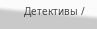Детективы /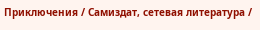Приключения / Самиздат, сетевая литература /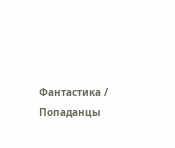Фантастика / Попаданцы